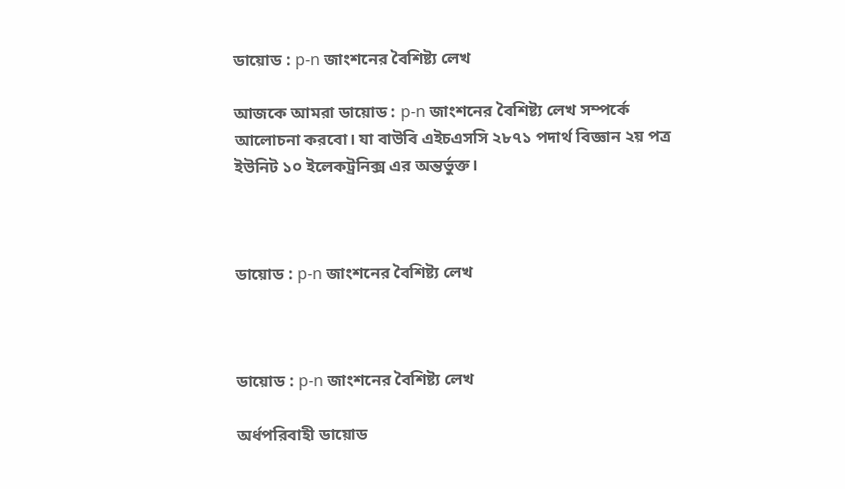ডায়োড : p-n জাংশনের বৈশিষ্ট্য লেখ

আজকে আমরা ডায়োড : p-n জাংশনের বৈশিষ্ট্য লেখ সম্পর্কে আলোচনা করবো। যা বাউবি এইচএসসি ২৮৭১ পদার্থ বিজ্ঞান ২য় পত্র ইউনিট ১০ ইলেকট্রনিক্স এর অন্তর্ভুক্ত।



ডায়োড : p-n জাংশনের বৈশিষ্ট্য লেখ



ডায়োড : p-n জাংশনের বৈশিষ্ট্য লেখ

অর্ধপরিবাহী ডায়োড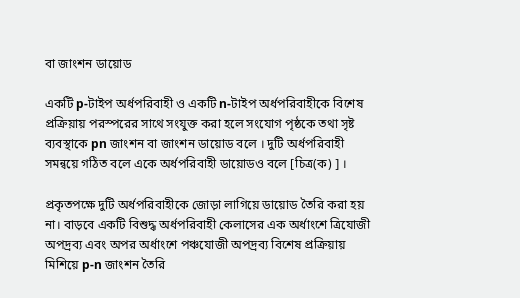বা জাংশন ডায়োড

একটি p-টাইপ অর্ধপরিবাহী ও একটি n-টাইপ অর্ধপরিবাহীকে বিশেষ প্রক্রিয়ায় পরস্পরের সাথে সংযুক্ত করা হলে সংযোগ পৃষ্ঠকে তথা সৃষ্ট ব্যবস্থাকে pn জাংশন বা জাংশন ডায়োড বলে । দুটি অর্ধপরিবাহী সমন্বয়ে গঠিত বলে একে অর্ধপরিবাহী ডায়োডও বলে [চিত্র(ক) ] ।

প্রকৃতপক্ষে দুটি অর্ধপরিবাহীকে জোড়া লাগিয়ে ডায়োড তৈরি করা হয় না। বাড়বে একটি বিশুদ্ধ অর্ধপরিবাহী কেলাসের এক অর্ধাংশে ত্রিযোজী অপদ্রব্য এবং অপর অর্ধাংশে পঞ্চযোজী অপদ্রব্য বিশেষ প্রক্রিয়ায় মিশিয়ে p-n জাংশন তৈরি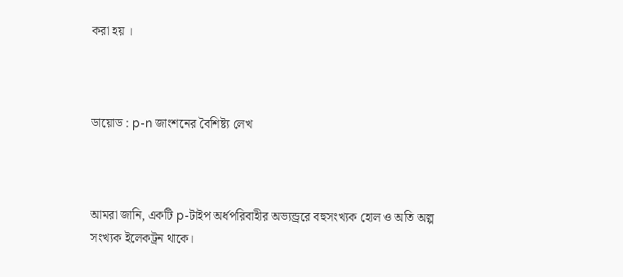করা হয় ।



ডায়োড : p-n জাংশনের বৈশিষ্ট্য লেখ



আমরা জানি, একটি p-টাইপ অর্ধপরিবাহীর অভ্যন্ড্ররে বহুসংখ্যক হোল ও অতি অল্প সংখ্যক ইলেকট্রন থাকে।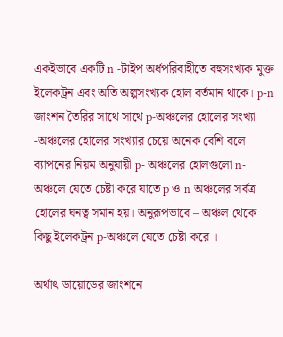একইভাবে একটি n -টাইপ অর্ধপরিবাহীতে বহুসংখ্যক মুক্ত ইলেকট্রন এবং অতি অল্পসংখ্যক হোল বর্তমান থাকে। p-n জাংশন তৈরির সাথে সাথে p-অঞ্চলের হোলের সংখ্যা -অঞ্চলের হোলের সংখ্যার চেয়ে অনেক বেশি বলে ব্যাপনের নিয়ম অনুযায়ী p- অঞ্চলের হোলগুলো n-অঞ্চলে যেতে চেষ্টা করে যাতে p ও n অঞ্চলের সর্বত্র হোলের ঘনত্ব সমান হয়। অনুরূপভাবে – অঞ্চল থেকে কিছু ইলেকট্রন p-অঞ্চলে যেতে চেষ্টা করে ।

অর্থাৎ ডায়োডের জাংশনে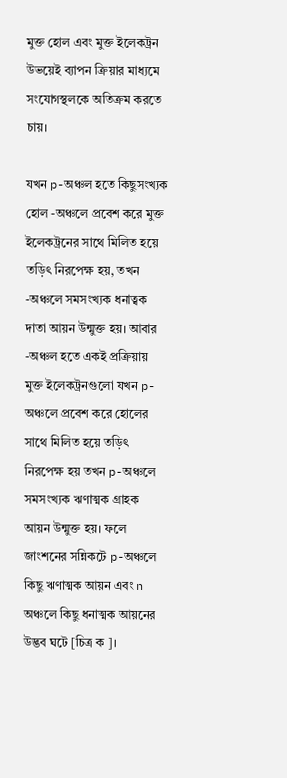মুক্ত হোল এবং মুক্ত ইলেকট্রন উভয়েই ব্যাপন ক্রিয়ার মাধ্যমে সংযোগস্থলকে অতিক্রম করতে চায়।

যখন p-অঞ্চল হতে কিছুসংখ্যক হোল -অঞ্চলে প্রবেশ করে মুক্ত ইলেকট্রনের সাথে মিলিত হয়ে তড়িৎ নিরপেক্ষ হয়, তখন -অঞ্চলে সমসংখ্যক ধনাত্বক দাতা আয়ন উন্মুক্ত হয়। আবার -অঞ্চল হতে একই প্রক্রিয়ায় মুক্ত ইলেকট্রনগুলো যখন p-অঞ্চলে প্রবেশ করে হোলের সাথে মিলিত হয়ে তড়িৎ নিরপেক্ষ হয় তখন p-অঞ্চলে সমসংখ্যক ঋণাত্মক গ্রাহক আয়ন উন্মুক্ত হয়। ফলে জাংশনের সন্নিকটে p-অঞ্চলে কিছু ঋণাত্মক আয়ন এবং n অঞ্চলে কিছু ধনাত্মক আয়নের উদ্ভব ঘটে [চিত্র ক ]।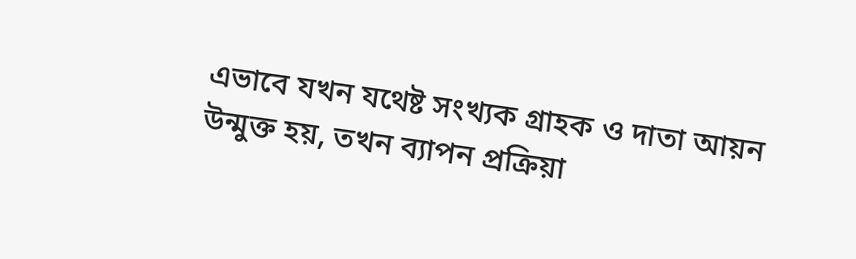এভাবে যখন যথেষ্ট সংখ্যক গ্রাহক ও দাতা আয়ন উন্মুক্ত হয়, তখন ব্যাপন প্রক্রিয়া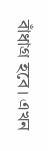বাঁধাগ্র হবে। এখন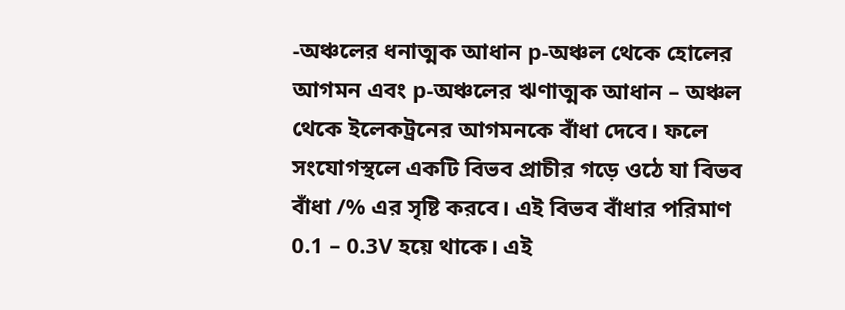-অঞ্চলের ধনাত্মক আধান p-অঞ্চল থেকে হোলের আগমন এবং p-অঞ্চলের ঋণাত্মক আধান – অঞ্চল থেকে ইলেকট্রনের আগমনকে বাঁধা দেবে। ফলে সংযোগস্থলে একটি বিভব প্রাচীর গড়ে ওঠে যা বিভব বাঁধা /% এর সৃষ্টি করবে। এই বিভব বাঁধার পরিমাণ 0.1 – 0.3V হয়ে থাকে। এই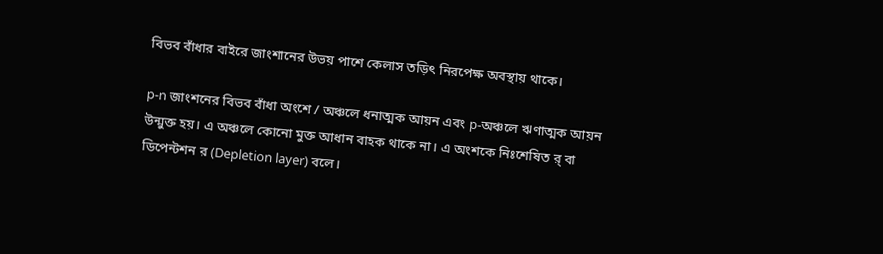বিভব বাঁধার বাইরে জাংশানের উভয় পাশে কেলাস তড়িৎ নিরপেক্ষ অবস্থায় থাকে।

p-n জাংশনের বিভব বাঁধা অংশে / অঞ্চলে ধনাত্মক আয়ন এবং p-অঞ্চলে ঋণাত্মক আয়ন উন্মুক্ত হয়। এ অঞ্চলে কোনো মুক্ত আধান বাহক থাকে না। এ অংশকে নিঃশেষিত র্ বা ডিপেন্টশন র (Depletion layer) বলে।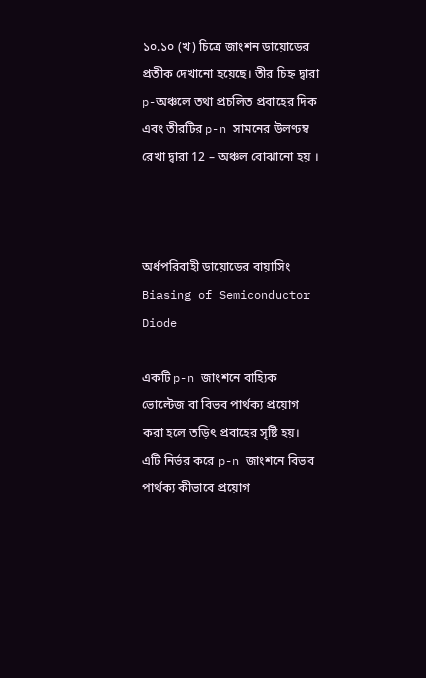১০.১০ (খ) চিত্রে জাংশন ডায়োডের প্রতীক দেখানো হয়েছে। তীর চিহ্ন দ্বারা p-অঞ্চলে তথা প্রচলিত প্রবাহের দিক এবং তীরটির p-n সামনের উলণ্ঢম্ব রেখা দ্বারা 12 – অঞ্চল বোঝানো হয় ।



অর্ধপরিবাহী ডায়োডের বায়াসিং
Biasing of Semiconductor Diode

একটি p-n জাংশনে বাহ্যিক ভোল্টেজ বা বিভব পার্থক্য প্রয়োগ করা হলে তড়িৎ প্রবাহের সৃষ্টি হয়। এটি নির্ভর করে p-n জাংশনে বিভব পার্থক্য কীভাবে প্রয়োগ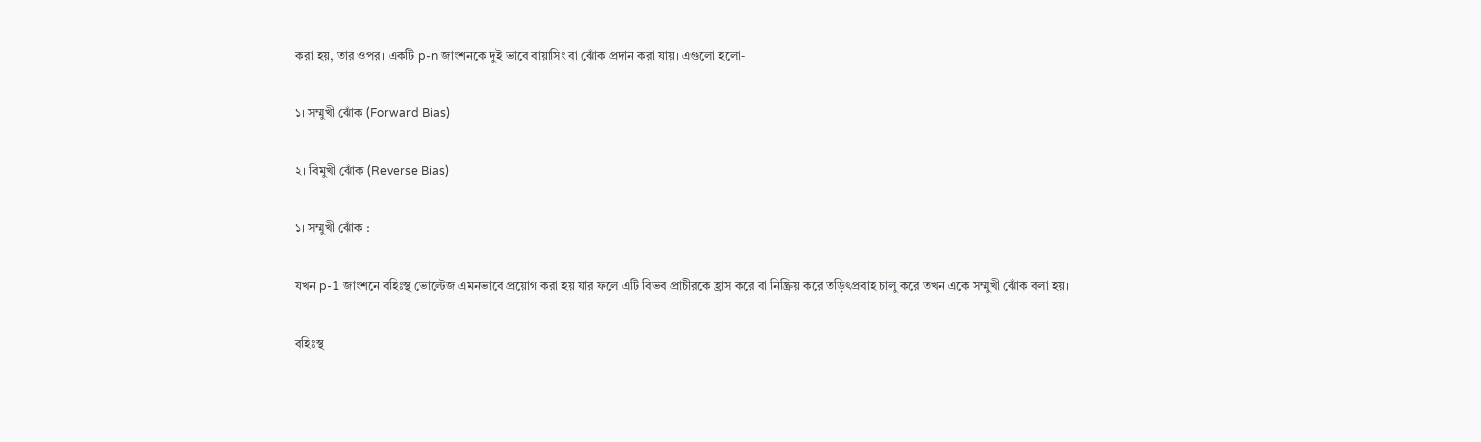করা হয়, তার ওপর। একটি p-n জাংশনকে দুই ভাবে বায়াসিং বা ঝোঁক প্রদান করা যায়। এগুলো হলো-

১। সম্মুখী ঝোঁক (Forward Bias)

২। বিমুখী ঝোঁক (Reverse Bias)

১। সম্মুখী ঝোঁক :

যখন p-1 জাংশনে বহিঃস্থ ভোল্টেজ এমনভাবে প্রয়োগ করা হয় যার ফলে এটি বিভব প্রাচীরকে হ্রাস করে বা নিষ্ক্রিয় করে তড়িৎপ্রবাহ চালু করে তখন একে সম্মুখী ঝোঁক বলা হয়।

বহিঃস্থ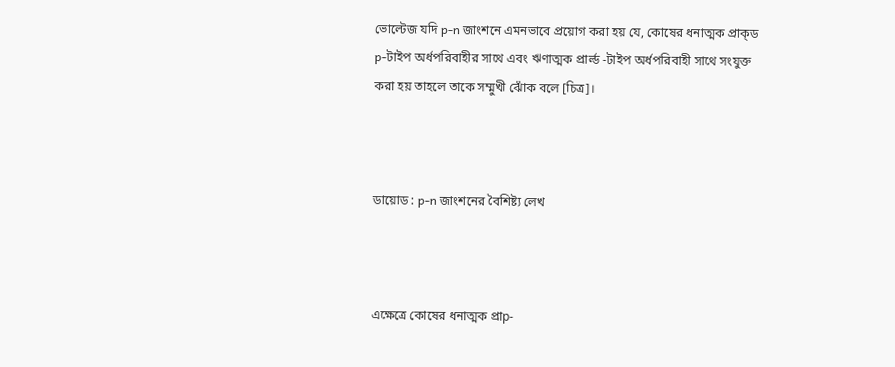ভোল্টেজ যদি p-n জাংশনে এমনভাবে প্রয়োগ করা হয় যে, কোষের ধনাত্মক প্রাক্ড p-টাইপ অর্ধপরিবাহীর সাথে এবং ঋণাত্মক প্রার্ল্ড -টাইপ অর্ধপরিবাহী সাথে সংযুক্ত করা হয় তাহলে তাকে সম্মুখী ঝোঁক বলে [চিত্র]।



ডায়োড : p-n জাংশনের বৈশিষ্ট্য লেখ



এক্ষেত্রে কোষের ধনাত্মক প্রাp-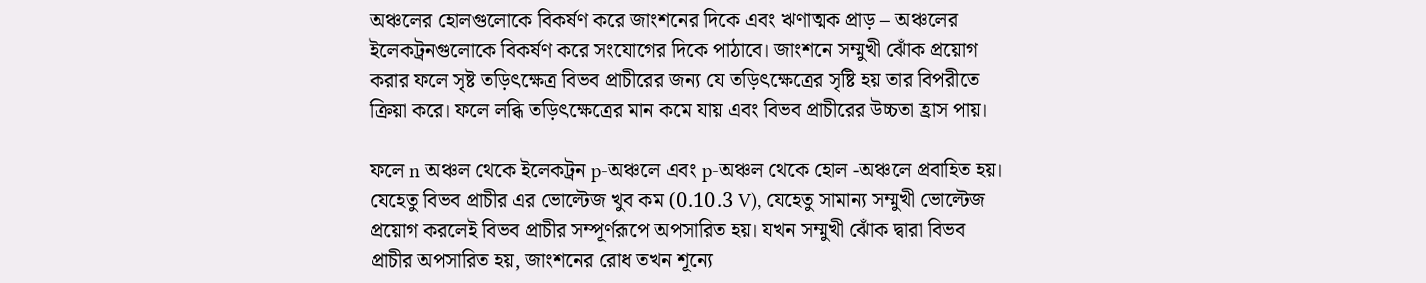অঞ্চলের হোলগুলোকে বিকর্ষণ করে জাংশনের দিকে এবং ঋণাত্মক প্রাড় – অঞ্চলের ইলেকট্রনগুলোকে বিকর্ষণ করে সংযোগের দিকে পাঠাবে। জাংশনে সম্মুখী ঝোঁক প্রয়োগ করার ফলে সৃষ্ট তড়িৎক্ষেত্র বিভব প্রাচীরের জন্য যে তড়িৎক্ষেত্রের সৃষ্টি হয় তার বিপরীতে ক্রিয়া করে। ফলে লব্ধি তড়িৎক্ষেত্রের মান কমে যায় এবং বিভব প্রাচীরের উচ্চতা হ্রাস পায়।

ফলে n অঞ্চল থেকে ইলেকট্রন p-অঞ্চলে এবং p-অঞ্চল থেকে হোল -অঞ্চলে প্রবাহিত হয়। যেহেতু বিভব প্রাচীর এর ভোল্টেজ খুব কম (0.10.3 V), যেহেতু সামান্য সম্মুখী ভোল্টেজ প্রয়োগ করলেই বিভব প্রাচীর সম্পূর্ণরূপে অপসারিত হয়। যখন সম্মুখী ঝোঁক দ্বারা বিভব প্রাচীর অপসারিত হয়, জাংশনের রোধ তখন শূন্যে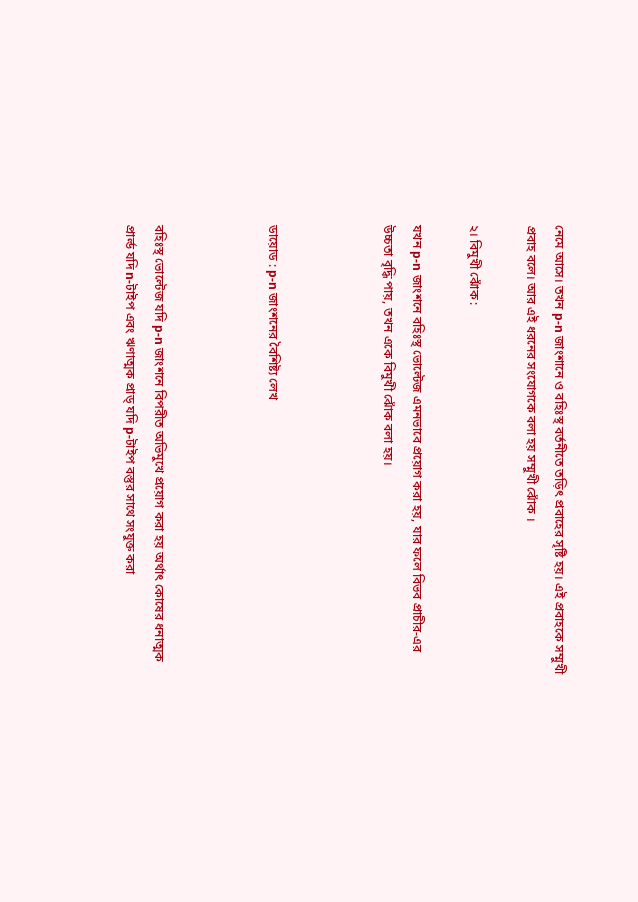নেমে আসে। তখন p-n জাংশানে ও বহিঃস্থ বর্তনীতে তড়িৎ প্রবাহের সৃষ্টি হয়। এই প্রবাহকে সম্মুখী প্রবাহ বলে। আর এই ধরনের সংযোগকে বলা হয় সম্মুখী ঝোঁক ।

২। বিমুখী ঝোঁক :

যখন p-n জাংশনে বহিঃস্থ ভোল্টেজ এমনভাবে প্রয়োগ করা হয়, যার ফলে বিভব প্রাচীর-এর উচ্চতা বৃদ্ধি পায়, তখন একে বিমুখী ঝোঁক বলা হয়।



ডায়োড : p-n জাংশনের বৈশিষ্ট্য লেখ



বহিঃস্থ ভোল্টেজ যদি p-n জাংশনে বিপরীত অভিমুখে প্রয়োগ করা হয় অর্থাৎ কোষের ধনাত্মক প্রার্ল্ড যদি n-টাইপ এবং ঋণাত্মক প্রাড্ যদি p-টাইপ বস্তুর সাথে সংযুক্ত করা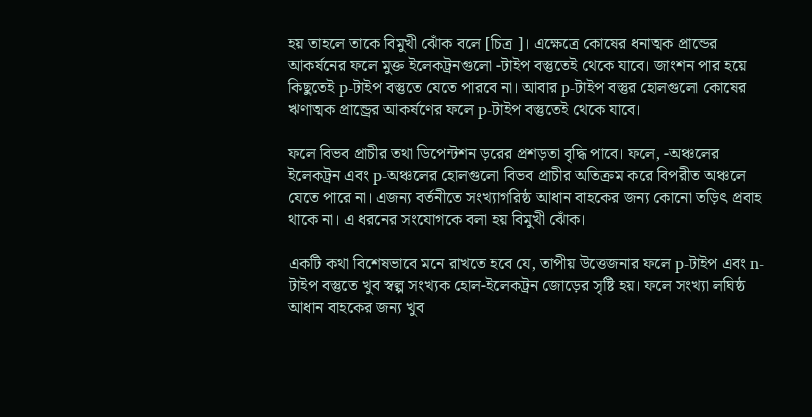হয় তাহলে তাকে বিমুখী ঝোঁক বলে [চিত্র ]। এক্ষেত্রে কোষের ধনাত্মক প্রান্ডের আকর্ষনের ফলে মুক্ত ইলেকট্রনগুলো -টাইপ বস্তুতেই থেকে যাবে। জাংশন পার হয়ে কিছুতেই p-টাইপ বস্তুতে যেতে পারবে না। আবার p-টাইপ বস্তুর হোলগুলো কোষের ঋণাত্মক প্রান্ড্রের আকর্ষণের ফলে p-টাইপ বস্তুতেই থেকে যাবে।

ফলে বিভব প্রাচীর তথা ডিপেন্টশন ড়রের প্রশড়তা বৃদ্ধি পাবে। ফলে, -অঞ্চলের ইলেকট্রন এবং p-অঞ্চলের হোলগুলো বিভব প্রাচীর অতিক্রম করে বিপরীত অঞ্চলে যেতে পারে না। এজন্য বর্তনীতে সংখ্যাগরিষ্ঠ আধান বাহকের জন্য কোনো তড়িৎ প্রবাহ থাকে না। এ ধরনের সংযোগকে বলা হয় বিমুখী ঝোঁক।

একটি কথা বিশেষভাবে মনে রাখতে হবে যে, তাপীয় উত্তেজনার ফলে p-টাইপ এবং n-টাইপ বস্তুতে খুব স্বল্প সংখ্যক হোল-ইলেকট্রন জোড়ের সৃষ্টি হয়। ফলে সংখ্যা লঘিষ্ঠ আধান বাহকের জন্য খুব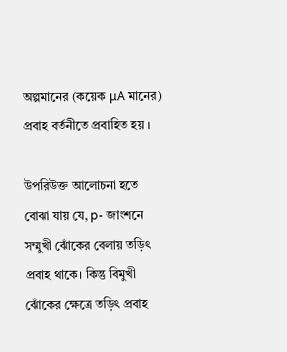অল্পমানের (কয়েক μA মানের) প্রবাহ বর্তনীতে প্রবাহিত হয় ।

উপরিউক্ত আলোচনা হতে বোঝা যায় যে, p- জাংশনে সম্মুখী ঝোঁকের বেলায় তড়িৎ প্রবাহ থাকে। কিন্তু বিমুখী ঝোঁকের ক্ষেত্রে তড়িৎ প্রবাহ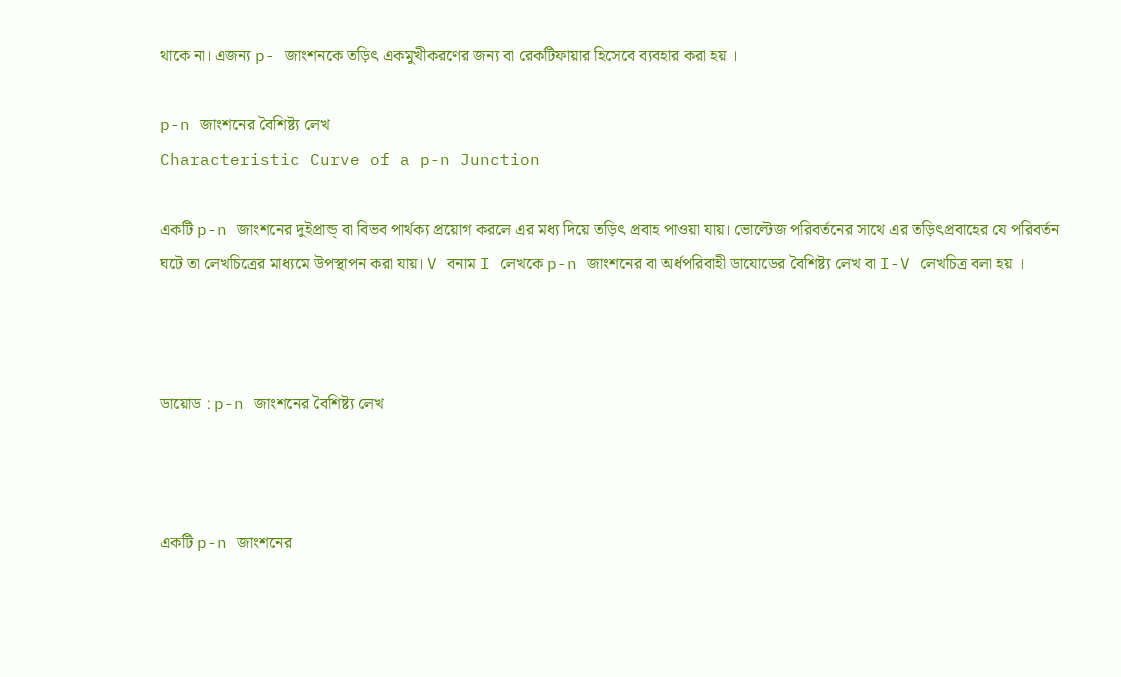থাকে না। এজন্য p- জাংশনকে তড়িৎ একমুখীকরণের জন্য বা রেকটিফায়ার হিসেবে ব্যবহার করা হয় ।

p-n জাংশনের বৈশিষ্ট্য লেখ
Characteristic Curve of a p-n Junction

একটি p-n জাংশনের দুইপ্রান্ড্ বা বিভব পার্থক্য প্রয়োগ করলে এর মধ্য দিয়ে তড়িৎ প্রবাহ পাওয়া যায়। ভোল্টেজ পরিবর্তনের সাথে এর তড়িৎপ্রবাহের যে পরিবর্তন ঘটে তা লেখচিত্রের মাধ্যমে উপস্থাপন করা যায়। V বনাম I লেখকে p-n জাংশনের বা অর্ধপরিবাহী ডাযোডের বৈশিষ্ট্য লেখ বা I-V লেখচিত্র বলা হয় ।



ডায়োড : p-n জাংশনের বৈশিষ্ট্য লেখ



একটি p-n জাংশনের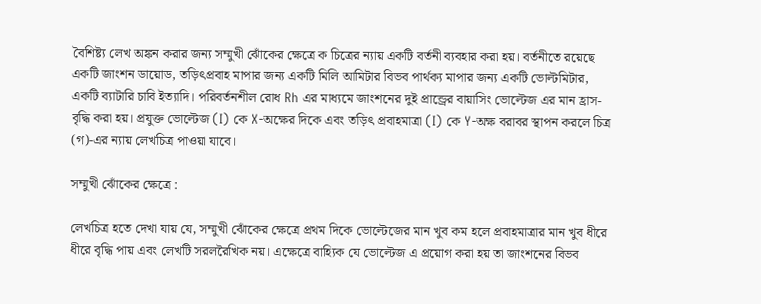বৈশিষ্ট্য লেখ অঙ্কন করার জন্য সম্মুখী ঝোঁকের ক্ষেত্রে ক চিত্রের ন্যায় একটি বর্তনী ব্যবহার করা হয়। বর্তনীতে রয়েছে একটি জাংশন ডায়োড, তড়িৎপ্রবাহ মাপার জন্য একটি মিলি আমিটার বিভব পার্থক্য মাপার জন্য একটি ভোল্টমিটার, একটি ব্যাটারি চাবি ইত্যাদি। পরিবর্তনশীল রোধ Rh এর মাধ্যমে জাংশনের দুই প্রান্ড্রের বায়াসিং ভোল্টেজ এর মান হ্রাস-বৃদ্ধি করা হয়। প্রযুক্ত ভোল্টেজ (I) কে X-অক্ষের দিকে এবং তড়িৎ প্রবাহমাত্রা (I) কে Y-অক্ষ বরাবর স্থাপন করলে চিত্র (গ)-এর ন্যায় লেখচিত্র পাওয়া যাবে।

সম্মুখী ঝোঁকের ক্ষেত্রে :

লেখচিত্র হতে দেখা যায় যে, সম্মুখী ঝোঁকের ক্ষেত্রে প্রথম দিকে ভোল্টেজের মান খুব কম হলে প্রবাহমাত্রার মান খুব ধীরে ধীরে বৃদ্ধি পায় এবং লেখটি সরলরৈখিক নয়। এক্ষেত্রে বাহ্যিক যে ভোল্টেজ এ প্রয়োগ করা হয় তা জাংশনের বিভব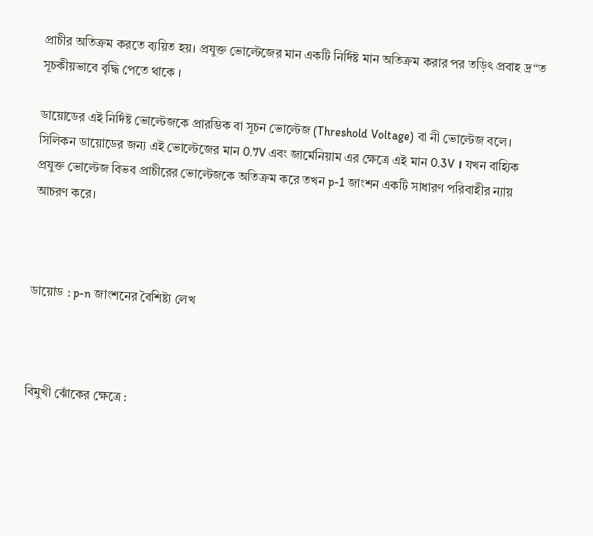প্রাচীর অতিক্রম করতে ব্যয়িত হয়। প্রযুক্ত ভোল্টেজের মান একটি নির্দিষ্ট মান অতিক্রম করার পর তড়িৎ প্রবাহ দ্র“ত সূচকীয়ভাবে বৃদ্ধি পেতে থাকে ।

ডায়োডের এই নির্দিষ্ট ভোল্টেজকে প্রারম্ভিক বা সূচন ভোল্টেজ (Threshold Voltage) বা নী ভোল্টেজ বলে। সিলিকন ডায়োডের জন্য এই ভোল্টেজের মান 0.7V এবং জার্মেনিয়াম এর ক্ষেত্রে এই মান 0.3V । যখন বাহ্যিক প্ৰযুক্ত ভোল্টেজ বিভব প্রাচীরের ভোল্টেজকে অতিক্রম করে তখন p-1 জাংশন একটি সাধারণ পরিবাহীর ন্যায় আচরণ করে।



ডায়োড : p-n জাংশনের বৈশিষ্ট্য লেখ



বিমুখী ঝোঁকের ক্ষেত্রে :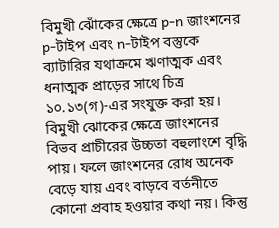বিমুখী ঝোঁকের ক্ষেত্রে p-n জাংশনের p-টাইপ এবং n-টাইপ বস্তুকে ব্যাটারির যথাক্রমে ঋণাত্মক এবং ধনাত্মক প্রাড়ের সাথে চিত্র ১০.১৩(গ)-এর সংযুক্ত করা হয়। বিমুখী ঝোকের ক্ষেত্রে জাংশনের বিভব প্রাচীরের উচ্চতা বহুলাংশে বৃদ্ধি পায়। ফলে জাংশনের রোধ অনেক বেড়ে যায় এবং বাড়বে বর্তনীতে কোনো প্রবাহ হওয়ার কথা নয়। কিন্তু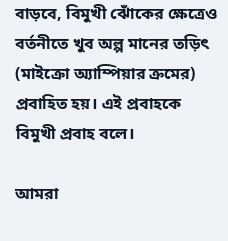বাড়বে, বিমুখী ঝোঁকের ক্ষেত্রেও বর্তনীতে খুব অল্প মানের তড়িৎ (মাইক্রো অ্যাম্পিয়ার ক্রমের) প্রবাহিত হয়। এই প্রবাহকে বিমুখী প্রবাহ বলে।

আমরা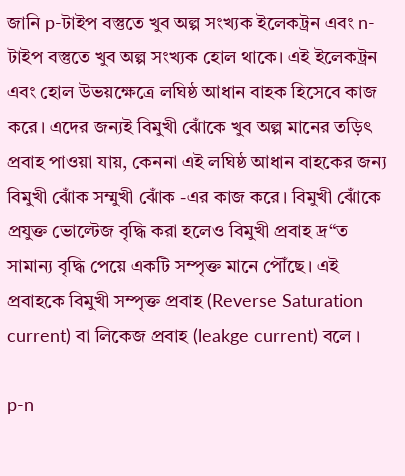জানি p-টাইপ বস্তুতে খুব অল্প সংখ্যক ইলেকট্রন এবং n-টাইপ বস্তুতে খুব অল্প সংখ্যক হোল থাকে। এই ইলেকট্রন এবং হোল উভয়ক্ষেত্রে লঘিষ্ঠ আধান বাহক হিসেবে কাজ করে। এদের জন্যই বিমুখী ঝোঁকে খুব অল্প মানের তড়িৎ প্রবাহ পাওয়া যায়, কেননা এই লঘিষ্ঠ আধান বাহকের জন্য বিমুখী ঝোঁক সম্মুখী ঝোঁক -এর কাজ করে। বিমুখী ঝোঁকে প্রযুক্ত ভোল্টেজ বৃদ্ধি করা হলেও বিমুখী প্রবাহ দ্র“ত সামান্য বৃদ্ধি পেয়ে একটি সম্পৃক্ত মানে পৌঁছে। এই প্রবাহকে বিমুখী সম্পৃক্ত প্রবাহ (Reverse Saturation current) বা লিকেজ প্রবাহ (leakge current) বলে ।

p-n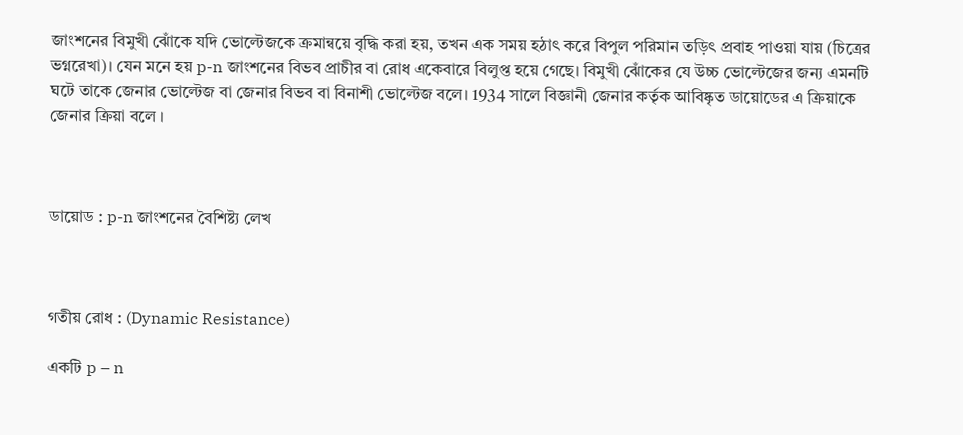জাংশনের বিমুখী ঝোঁকে যদি ভোল্টেজকে ক্রমান্বয়ে বৃদ্ধি করা হয়, তখন এক সময় হঠাৎ করে বিপুল পরিমান তড়িৎ প্রবাহ পাওয়া যায় (চিত্রের ভগ্নরেখা)। যেন মনে হয় p-n জাংশনের বিভব প্রাচীর বা রোধ একেবারে বিলুপ্ত হয়ে গেছে। বিমুখী ঝোঁকের যে উচ্চ ভোল্টেজের জন্য এমনটি ঘটে তাকে জেনার ভোল্টেজ বা জেনার বিভব বা বিনাশী ভোল্টেজ বলে। 1934 সালে বিজ্ঞানী জেনার কর্তৃক আবিষ্কৃত ডায়োডের এ ক্রিয়াকে জেনার ক্রিয়া বলে ।



ডায়োড : p-n জাংশনের বৈশিষ্ট্য লেখ



গতীয় রোধ : (Dynamic Resistance)

একটি p – n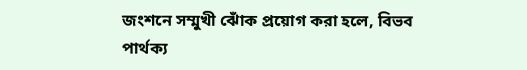জংশনে সম্মুখী ঝোঁক প্রয়োগ করা হলে, বিভব পার্থক্য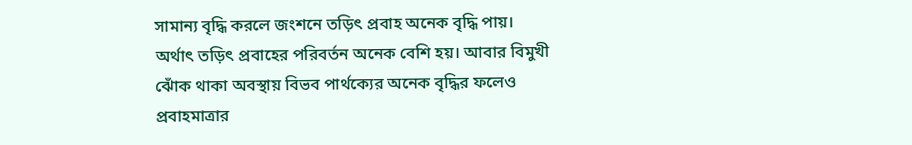সামান্য বৃদ্ধি করলে জংশনে তড়িৎ প্রবাহ অনেক বৃদ্ধি পায়। অর্থাৎ তড়িৎ প্রবাহের পরিবর্তন অনেক বেশি হয়। আবার বিমুখী ঝোঁক থাকা অবস্থায় বিভব পার্থক্যের অনেক বৃদ্ধির ফলেও প্রবাহমাত্রার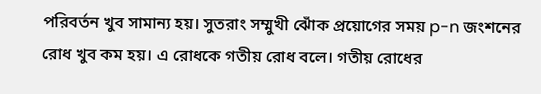পরিবর্তন খুব সামান্য হয়। সুতরাং সম্মুখী ঝোঁক প্রয়োগের সময় p-n জংশনের রোধ খুব কম হয়। এ রোধকে গতীয় রোধ বলে। গতীয় রোধের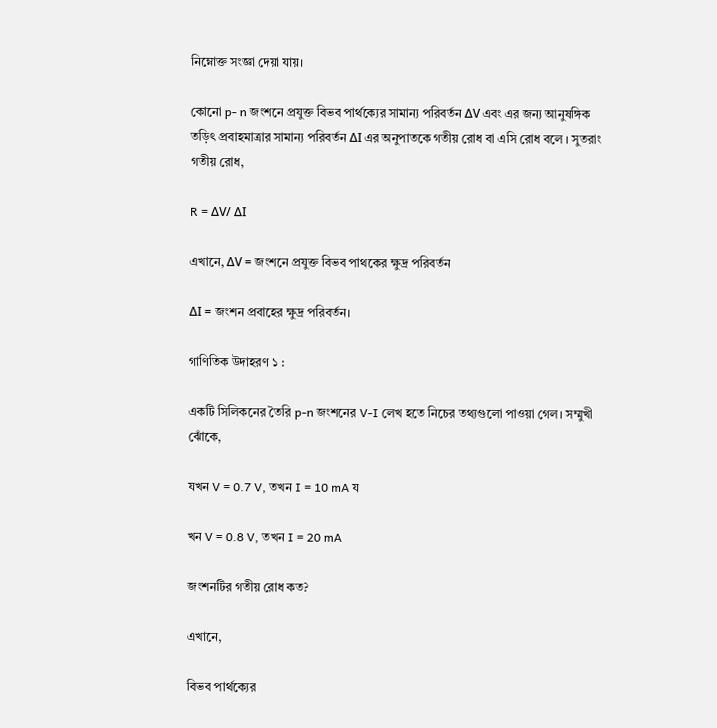নিম্নোক্ত সংজ্ঞা দেয়া যায়।

কোনো p- n জংশনে প্রযুক্ত বিভব পার্থক্যের সামান্য পরিবর্তন ΔV এবং এর জন্য আনুষঙ্গিক তড়িৎ প্রবাহমাত্রার সামান্য পরিবর্তন ΔI এর অনুপাতকে গতীয় রোধ বা এসি রোধ বলে । সুতরাং গতীয় রোধ,

R = ΔV/ ΔΙ

এখানে, ΔV = জংশনে প্রযুক্ত বিভব পাথকের ক্ষুদ্র পরিবর্তন

ΔΙ = জংশন প্রবাহের ক্ষুদ্র পরিবর্তন।

গাণিতিক উদাহরণ ১ :

একটি সিলিকনের তৈরি p-n জংশনের V-I লেখ হতে নিচের তথ্যগুলো পাওয়া গেল। সম্মুখী ঝোঁকে,

যখন V = 0.7 V, তখন I = 10 mA য

খন V = 0.8 V, তখন I = 20 mA

জংশনটির গতীয় রোধ কত?

এখানে,

বিভব পার্থক্যের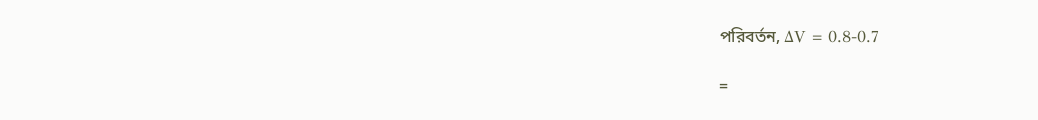পরিবর্তন, ΔV = 0.8-0.7

=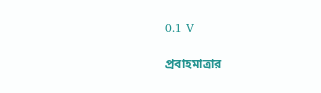0.1 V

প্রবাহমাত্রার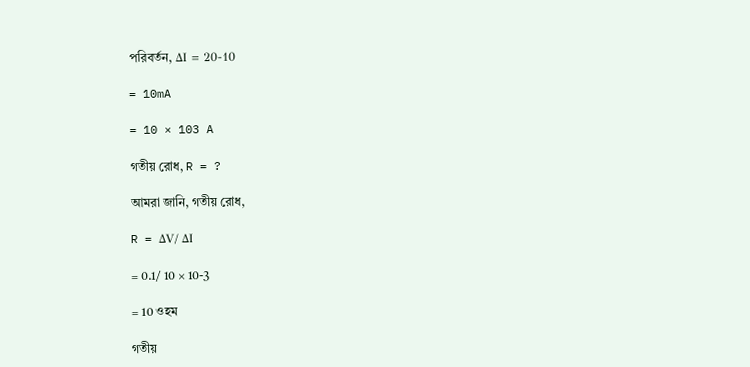পরিবর্তন, ΔΙ = 20-10

= 10mA

= 10 × 103 A

গতীয় রোধ, R = ?

আমরা জানি, গতীয় রোধ,

R = ΔV/ ΔΙ

= 0.1/ 10 × 10-3

= 10 ওহম

গতীয়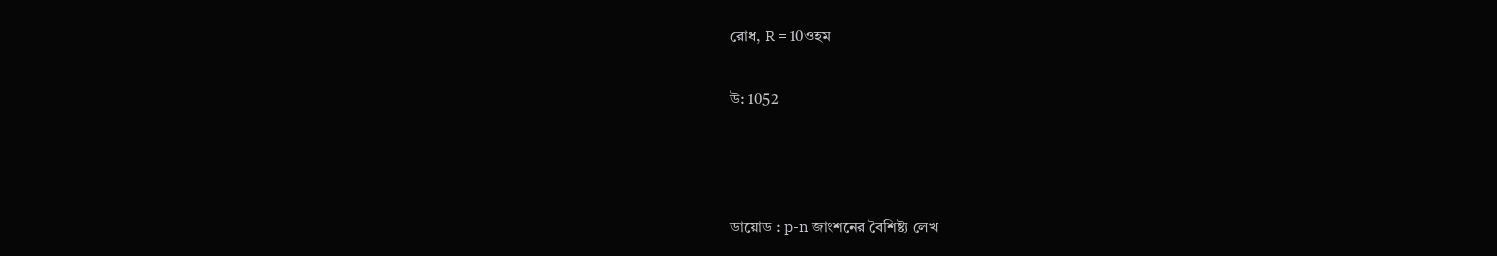রোধ, R = 10ওহম

উ: 1052



ডায়োড : p-n জাংশনের বৈশিষ্ট্য লেখ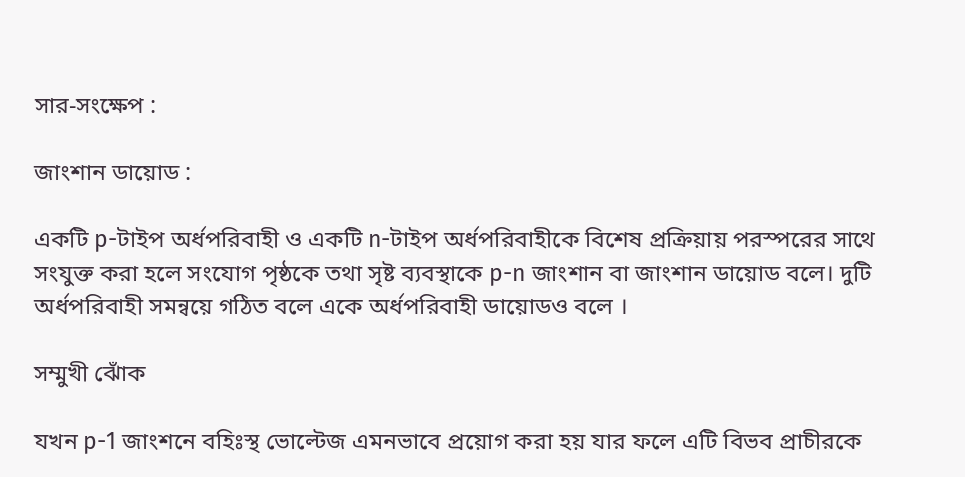সার-সংক্ষেপ :

জাংশান ডায়োড :

একটি p-টাইপ অর্ধপরিবাহী ও একটি n-টাইপ অর্ধপরিবাহীকে বিশেষ প্রক্রিয়ায় পরস্পরের সাথে সংযুক্ত করা হলে সংযোগ পৃষ্ঠকে তথা সৃষ্ট ব্যবস্থাকে p-n জাংশান বা জাংশান ডায়োড বলে। দুটি অর্ধপরিবাহী সমন্বয়ে গঠিত বলে একে অর্ধপরিবাহী ডায়োডও বলে ।

সম্মুখী ঝোঁক

যখন p-1 জাংশনে বহিঃস্থ ভোল্টেজ এমনভাবে প্রয়োগ করা হয় যার ফলে এটি বিভব প্রাচীরকে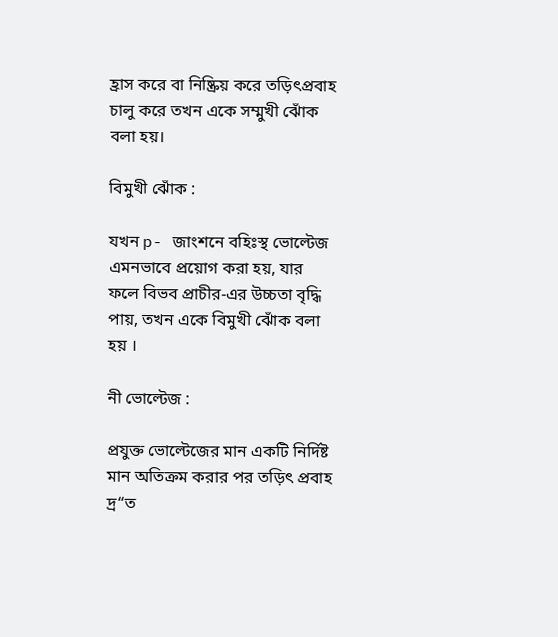হ্রাস করে বা নিষ্ক্রিয় করে তড়িৎপ্রবাহ চালু করে তখন একে সম্মুখী ঝোঁক বলা হয়।

বিমুখী ঝোঁক :

যখন p- জাংশনে বহিঃস্থ ভোল্টেজ এমনভাবে প্রয়োগ করা হয়, যার ফলে বিভব প্রাচীর-এর উচ্চতা বৃদ্ধি পায়, তখন একে বিমুখী ঝোঁক বলা হয় ।

নী ভোল্টেজ :

প্রযুক্ত ভোল্টেজের মান একটি নির্দিষ্ট মান অতিক্রম করার পর তড়িৎ প্রবাহ দ্র“ত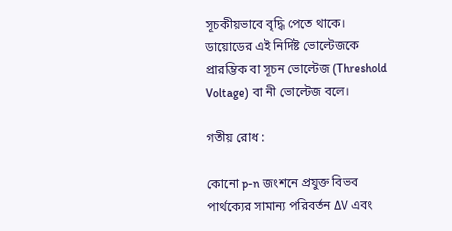সূচকীয়ভাবে বৃদ্ধি পেতে থাকে। ডায়োডের এই নির্দিষ্ট ভোল্টেজকে প্রারম্ভিক বা সূচন ভোল্টেজ (Threshold Voltage) বা নী ভোল্টেজ বলে।

গতীয় রোধ :

কোনো p-n জংশনে প্রযুক্ত বিভব পার্থক্যের সামান্য পরিবর্তন ΔV এবং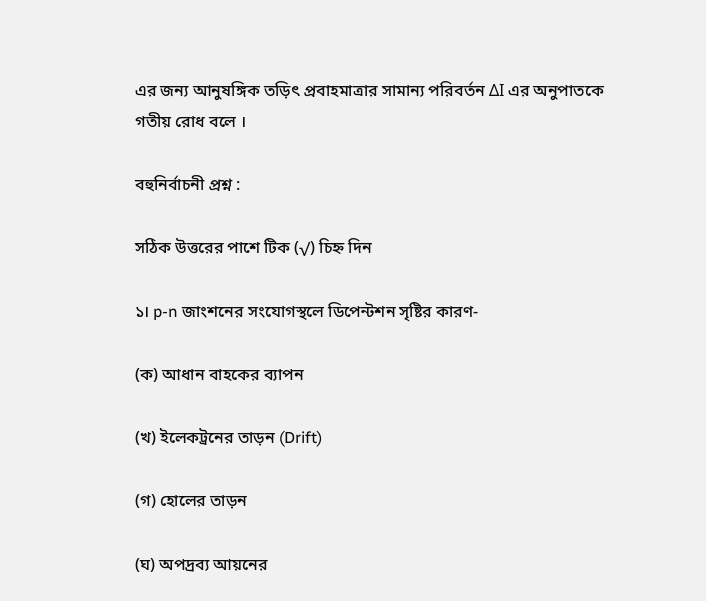এর জন্য আনুষঙ্গিক তড়িৎ প্রবাহমাত্রার সামান্য পরিবর্তন ΔI এর অনুপাতকে গতীয় রোধ বলে ।

বহুনির্বাচনী প্রশ্ন :

সঠিক উত্তরের পাশে টিক (√) চিহ্ন দিন

১। p-n জাংশনের সংযোগস্থলে ডিপেন্টশন সৃষ্টির কারণ-

(ক) আধান বাহকের ব্যাপন

(খ) ইলেকট্রনের তাড়ন (Drift)

(গ) হোলের তাড়ন

(ঘ) অপদ্রব্য আয়নের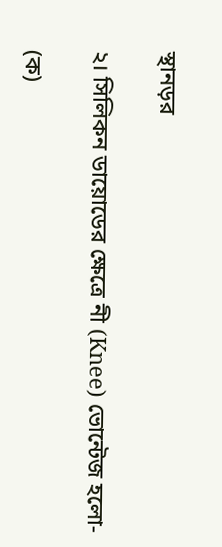স্থানড়র

২। সিলিকন ডায়োডের ক্ষেত্রে নী (Knee) ভোন্টেজ হলো-

(ক)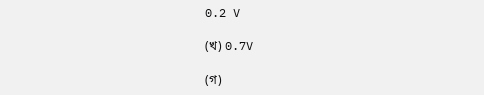0.2 V

(খ) 0.7V

(গ)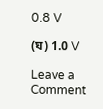0.8 V

(ঘ) 1.0 V

Leave a Comment